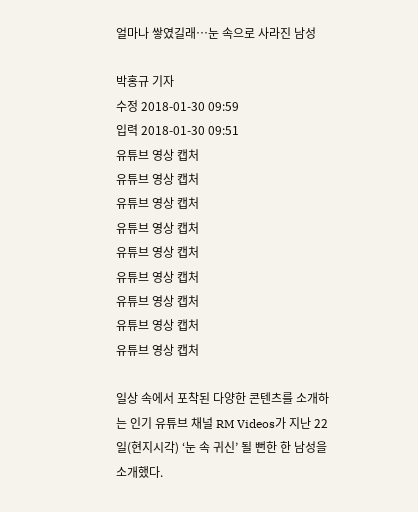얼마나 쌓였길래…눈 속으로 사라진 남성

박홍규 기자
수정 2018-01-30 09:59
입력 2018-01-30 09:51
유튜브 영상 캡처
유튜브 영상 캡처
유튜브 영상 캡처
유튜브 영상 캡처
유튜브 영상 캡처
유튜브 영상 캡처
유튜브 영상 캡처
유튜브 영상 캡처
유튜브 영상 캡처

일상 속에서 포착된 다양한 콘텐츠를 소개하는 인기 유튜브 채널 RM Videos가 지난 22일(현지시각) ‘눈 속 귀신’ 될 뻔한 한 남성을 소개했다.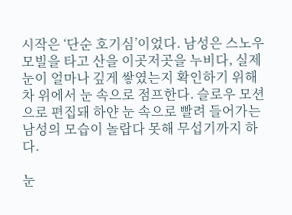시작은 ‘단순 호기심’이었다. 남성은 스노우 모빌을 타고 산을 이곳저곳을 누비다, 실제 눈이 얼마나 깊게 쌓였는지 확인하기 위해 차 위에서 눈 속으로 점프한다. 슬로우 모션으로 편집돼 하얀 눈 속으로 빨려 들어가는 남성의 모습이 놀랍다 못해 무섭기까지 하다.

눈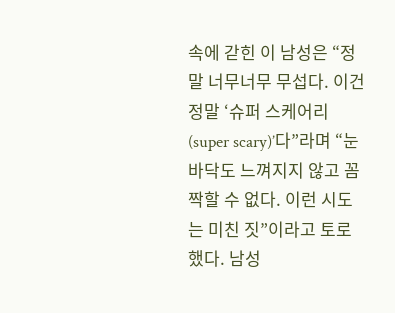속에 갇힌 이 남성은 “정말 너무너무 무섭다. 이건 정말 ‘슈퍼 스케어리(super scary)’다”라며 “눈 바닥도 느껴지지 않고 꼼짝할 수 없다. 이런 시도는 미친 짓”이라고 토로했다. 남성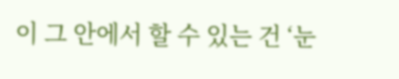이 그 안에서 할 수 있는 건 ‘눈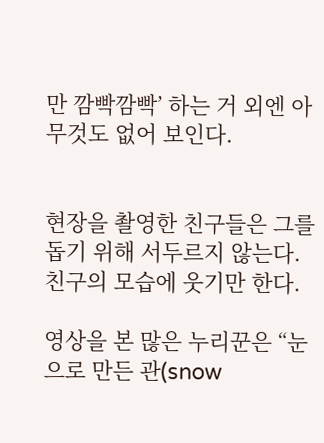만 깜빡깜빡’ 하는 거 외엔 아무것도 없어 보인다.


현장을 촬영한 친구들은 그를 돕기 위해 서두르지 않는다. 친구의 모습에 웃기만 한다.

영상을 본 많은 누리꾼은 “눈으로 만든 관(snow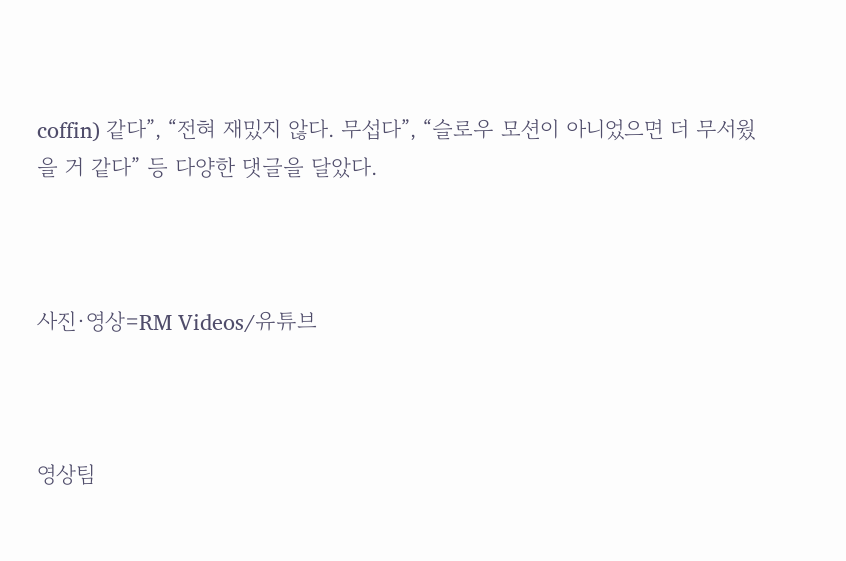coffin) 같다”, “전혀 재밌지 않다. 무섭다”, “슬로우 모션이 아니었으면 더 무서웠을 거 같다” 등 다양한 댓글을 달았다.



사진·영상=RM Videos/유튜브



영상팀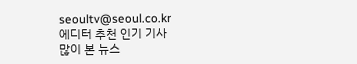seoultv@seoul.co.kr
에디터 추천 인기 기사
많이 본 뉴스